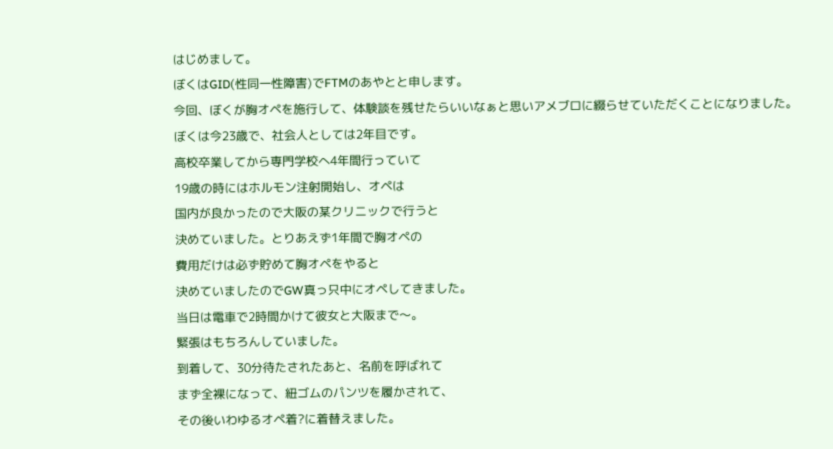はじめまして。
ぼくはGID(性同一性障害)でFTMのあやとと申します。
今回、ぼくが胸オペを施行して、体験談を残せたらいいなぁと思いアメブロに綴らせていただくことになりました。
ぼくは今23歳で、社会人としては2年目です。
高校卒業してから専門学校へ4年間行っていて
19歳の時にはホルモン注射開始し、オペは
国内が良かったので大阪の某クリニックで行うと
決めていました。とりあえず1年間で胸オペの
費用だけは必ず貯めて胸オペをやると
決めていましたのでGW真っ只中にオペしてきました。
当日は電車で2時間かけて彼女と大阪まで〜。
緊張はもちろんしていました。
到着して、30分待たされたあと、名前を呼ばれて
まず全裸になって、紐ゴムのパンツを履かされて、
その後いわゆるオペ着?に着替えました。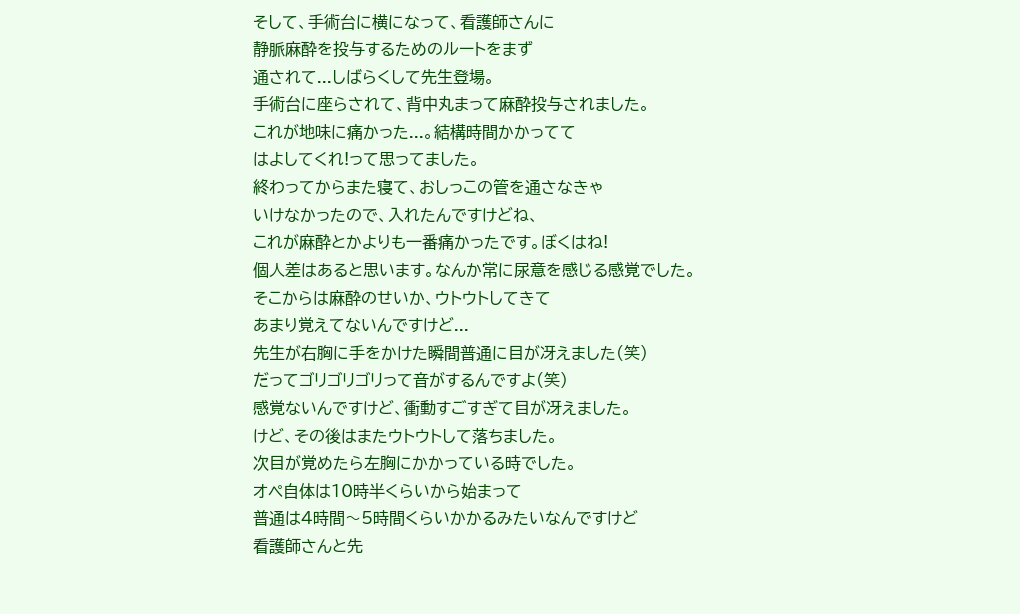そして、手術台に横になって、看護師さんに
静脈麻酔を投与するためのルートをまず
通されて...しばらくして先生登場。
手術台に座らされて、背中丸まって麻酔投与されました。
これが地味に痛かった...。結構時間かかってて
はよしてくれ!って思ってました。
終わってからまた寝て、おしっこの管を通さなきゃ
いけなかったので、入れたんですけどね、
これが麻酔とかよりも一番痛かったです。ぼくはね!
個人差はあると思います。なんか常に尿意を感じる感覚でした。
そこからは麻酔のせいか、ウトウトしてきて
あまり覚えてないんですけど...
先生が右胸に手をかけた瞬間普通に目が冴えました(笑)
だってゴリゴリゴリって音がするんですよ(笑)
感覚ないんですけど、衝動すごすぎて目が冴えました。
けど、その後はまたウトウトして落ちました。
次目が覚めたら左胸にかかっている時でした。
オペ自体は10時半くらいから始まって
普通は4時間〜5時間くらいかかるみたいなんですけど
看護師さんと先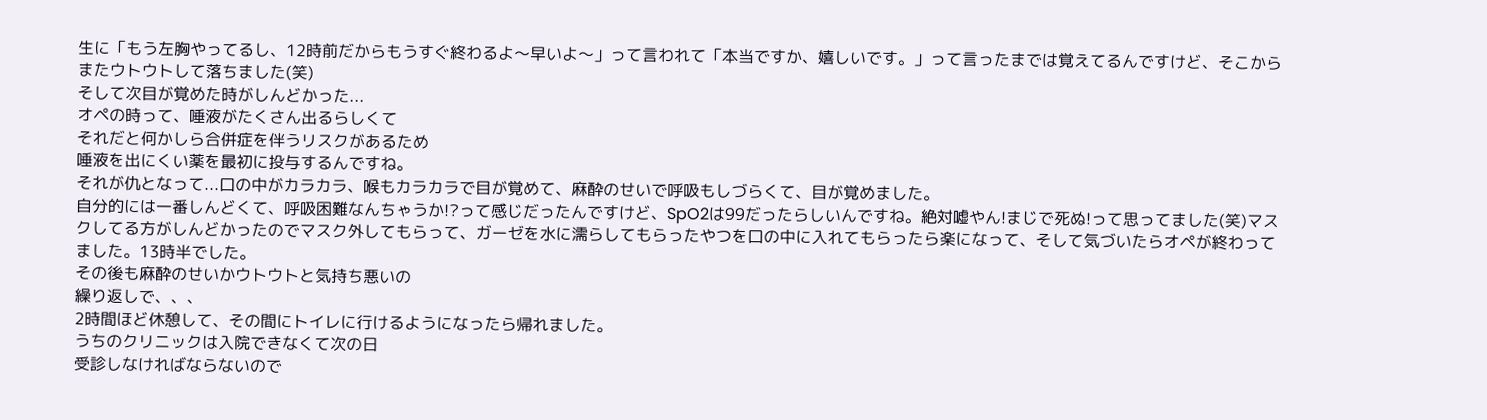生に「もう左胸やってるし、12時前だからもうすぐ終わるよ〜早いよ〜」って言われて「本当ですか、嬉しいです。」って言ったまでは覚えてるんですけど、そこからまたウトウトして落ちました(笑)
そして次目が覚めた時がしんどかった...
オペの時って、唾液がたくさん出るらしくて
それだと何かしら合併症を伴うリスクがあるため
唾液を出にくい薬を最初に投与するんですね。
それが仇となって...口の中がカラカラ、喉もカラカラで目が覚めて、麻酔のせいで呼吸もしづらくて、目が覚めました。
自分的には一番しんどくて、呼吸困難なんちゃうか!?って感じだったんですけど、SpO2は99だったらしいんですね。絶対嘘やん!まじで死ぬ!って思ってました(笑)マスクしてる方がしんどかったのでマスク外してもらって、ガーゼを水に濡らしてもらったやつを口の中に入れてもらったら楽になって、そして気づいたらオペが終わってました。13時半でした。
その後も麻酔のせいかウトウトと気持ち悪いの
繰り返しで、、、
2時間ほど休憩して、その間にトイレに行けるようになったら帰れました。
うちのクリニックは入院できなくて次の日
受診しなければならないので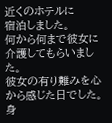近くのホテルに
宿泊しました。
何から何まで彼女に介護してもらいました。
彼女の有り難みを心から感じた日でした。
身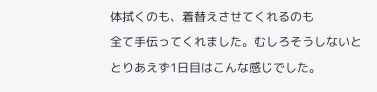体拭くのも、着替えさせてくれるのも
全て手伝ってくれました。むしろそうしないと
とりあえず1日目はこんな感じでした。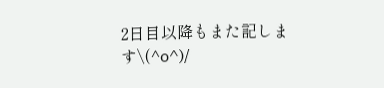2日目以降もまた記します\(^o^)/